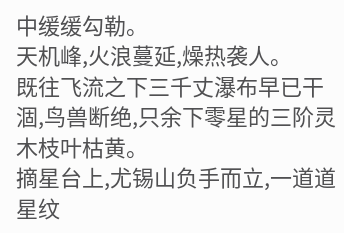中缓缓勾勒。
天机峰,火浪蔓延,燥热袭人。
既往飞流之下三千丈瀑布早已干涸,鸟兽断绝,只余下零星的三阶灵木枝叶枯黄。
摘星台上,尤锡山负手而立,一道道星纹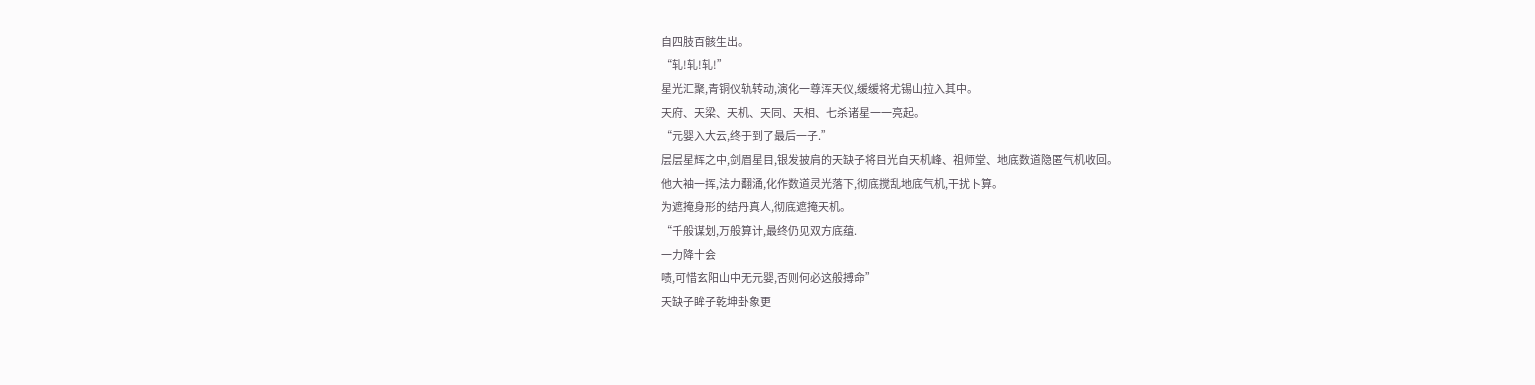自四肢百骸生出。
“轧!轧!轧!”
星光汇聚,青铜仪轨转动,演化一尊浑天仪,缓缓将尤锡山拉入其中。
天府、天梁、天机、天同、天相、七杀诸星一一亮起。
“元婴入大云,终于到了最后一子.”
层层星辉之中,剑眉星目,银发披肩的天缺子将目光自天机峰、祖师堂、地底数道隐匿气机收回。
他大袖一挥,法力翻涌,化作数道灵光落下,彻底搅乱地底气机,干扰卜算。
为遮掩身形的结丹真人,彻底遮掩天机。
“千般谋划,万般算计,最终仍见双方底蕴.
一力降十会
啧,可惜玄阳山中无元婴,否则何必这般搏命”
天缺子眸子乾坤卦象更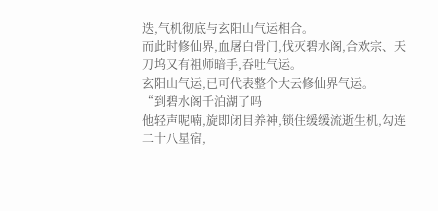迭,气机彻底与玄阳山气运相合。
而此时修仙界,血屠白骨门,伐灭碧水阁,合欢宗、天刀坞又有祖师暗手,吞吐气运。
玄阳山气运,已可代表整个大云修仙界气运。
“到碧水阁千泊湖了吗
他轻声呢喃,旋即闭目养神,锁住缓缓流逝生机,勾连二十八星宿,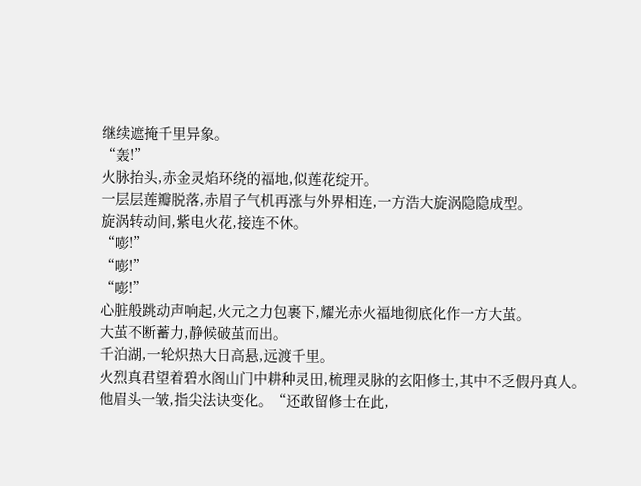继续遮掩千里异象。
“轰!”
火脉抬头,赤金灵焰环绕的福地,似莲花绽开。
一层层莲瓣脱落,赤眉子气机再涨与外界相连,一方浩大旋涡隐隐成型。
旋涡转动间,紫电火花,接连不休。
“嘭!”
“嘭!”
“嘭!”
心脏般跳动声响起,火元之力包裹下,耀光赤火福地彻底化作一方大茧。
大茧不断蓄力,静候破茧而出。
千泊湖,一轮炽热大日高悬,远渡千里。
火烈真君望着碧水阁山门中耕种灵田,梳理灵脉的玄阳修士,其中不乏假丹真人。
他眉头一皱,指尖法诀变化。“还敢留修士在此,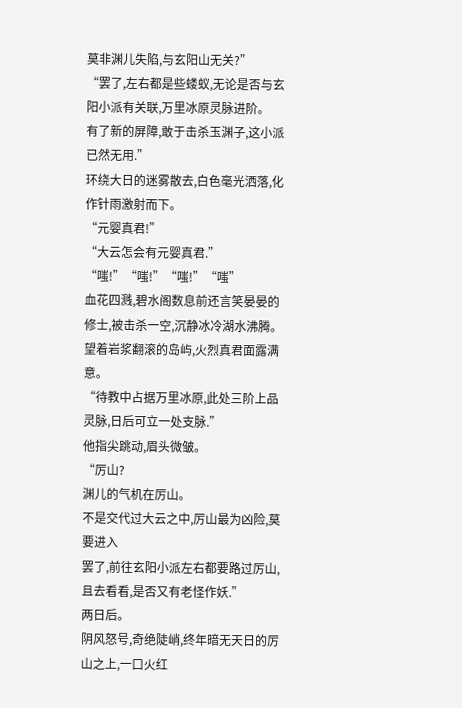莫非渊儿失陷,与玄阳山无关?”
“罢了,左右都是些蝼蚁,无论是否与玄阳小派有关联,万里冰原灵脉进阶。
有了新的屏障,敢于击杀玉渊子,这小派已然无用.”
环绕大日的迷雾散去,白色毫光洒落,化作针雨激射而下。
“元婴真君!”
“大云怎会有元婴真君.”
“嗤!”“嗤!”“嗤!”“嗤”
血花四溅,碧水阁数息前还言笑晏晏的修士,被击杀一空,沉静冰冷湖水沸腾。
望着岩浆翻滚的岛屿,火烈真君面露满意。
“待教中占据万里冰原,此处三阶上品灵脉,日后可立一处支脉.”
他指尖跳动,眉头微皱。
“厉山?
渊儿的气机在厉山。
不是交代过大云之中,厉山最为凶险,莫要进入
罢了,前往玄阳小派左右都要路过厉山,且去看看,是否又有老怪作妖.”
两日后。
阴风怒号,奇绝陡峭,终年暗无天日的厉山之上,一口火红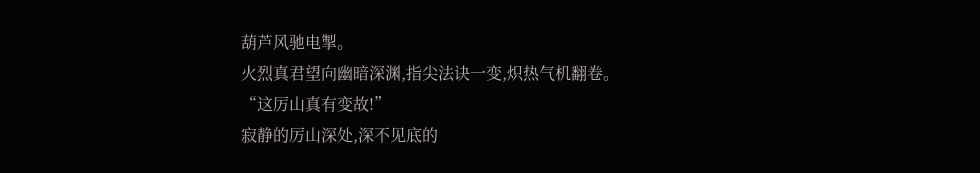葫芦风驰电掣。
火烈真君望向幽暗深渊,指尖法诀一变,炽热气机翻卷。
“这厉山真有变故!”
寂静的厉山深处,深不见底的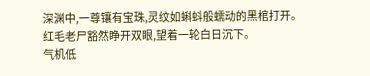深渊中,一尊镶有宝珠,灵纹如蝌蚪般蠕动的黑棺打开。
红毛老尸豁然睁开双眼,望着一轮白日沉下。
气机低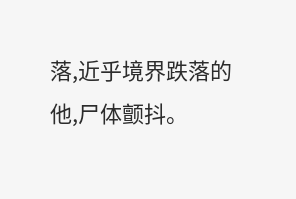落,近乎境界跌落的他,尸体颤抖。